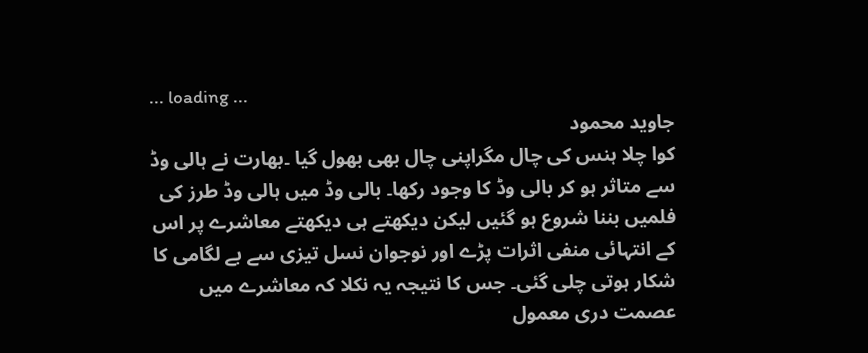... loading ...
جاوید محمود
کوا چلا ہنس کی چال مگراپنی چال بھی بھول گیا ۔بھارت نے ہالی وڈ سے متاثر ہو کر بالی وڈ کا وجود رکھا۔ بالی وڈ میں ہالی وڈ طرز کی فلمیں بننا شروع ہو گئیں لیکن دیکھتے ہی دیکھتے معاشرے پر اس کے انتہائی منفی اثرات پڑے اور نوجوان نسل تیزی سے بے لگامی کا شکار ہوتی چلی گئی۔ جس کا نتیجہ یہ نکلا کہ معاشرے میں عصمت دری معمول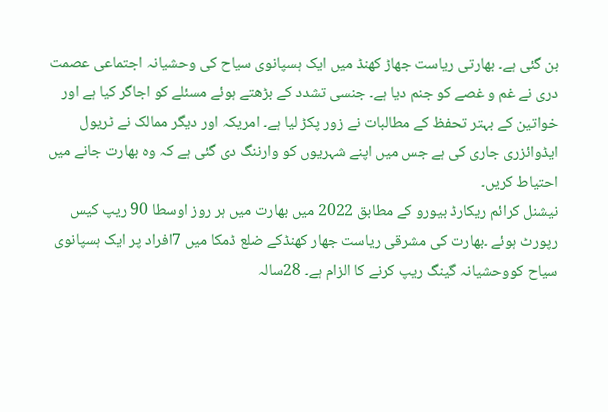بن گئی ہے۔ بھارتی ریاست جھاڑ کھنڈ میں ایک ہسپانوی سیاح کی وحشیانہ اجتماعی عصمت دری نے غم و غصے کو جنم دیا ہے۔ جنسی تشدد کے بڑھتے ہوئے مسئلے کو اجاگر کیا ہے اور خواتین کے بہتر تحفظ کے مطالبات نے زور پکڑ لیا ہے۔ امریکہ اور دیگر ممالک نے ٹریول ایڈوائزری جاری کی ہے جس میں اپنے شہریوں کو وارننگ دی گئی ہے کہ وہ بھارت جانے میں احتیاط کریں۔
نیشنل کرائم ریکارڈ بیورو کے مطابق 2022 میں بھارت میں ہر روز اوسطا 90 ریپ کیس رپورٹ ہوئے ۔بھارت کی مشرقی ریاست جھار کھنڈکے ضلع ڈمکا میں 7افراد پر ایک ہسپانوی سیاح کووحشیانہ گینگ ریپ کرنے کا الزام ہے۔ 28سالہ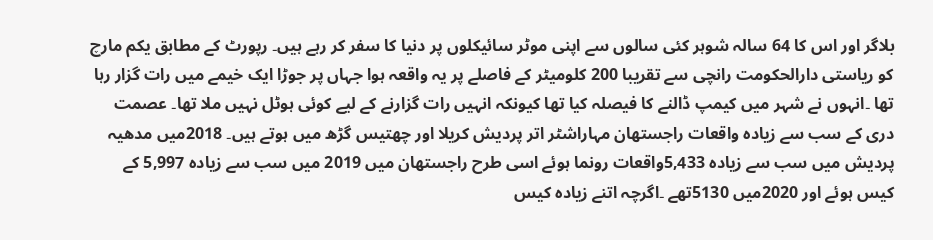بلاگر اور اس کا 64 سالہ شوہر کئی سالوں سے اپنی موٹر سائیکلوں پر دنیا کا سفر کر رہے ہیں۔ رپورٹ کے مطابق یکم مارچ کو ریاستی دارالحکومت رانچی سے تقریبا 200 کلومیٹر کے فاصلے پر یہ واقعہ ہوا جہاں پر جوڑا ایک خیمے میں رات گزار رہا تھا ۔انہوں نے شہر میں کیمپ ڈالنے کا فیصلہ کیا تھا کیونکہ انہیں رات گزارنے کے لیے کوئی ہوٹل نہیں ملا تھا۔ عصمت دری کے سب سے زیادہ واقعات راجستھان مہاراشٹر اتر پردیش کریلا اور چھتیس گڑھ میں ہوتے ہیں۔ 2018میں مدھیہ پردیش میں سب سے زیادہ 5,433واقعات رونما ہوئے اسی طرح راجستھان میں 2019 میں سب سے زیادہ 5,997 کے کیس ہوئے اور 2020میں 5130تھے ۔اگرچہ اتنے زیادہ کیس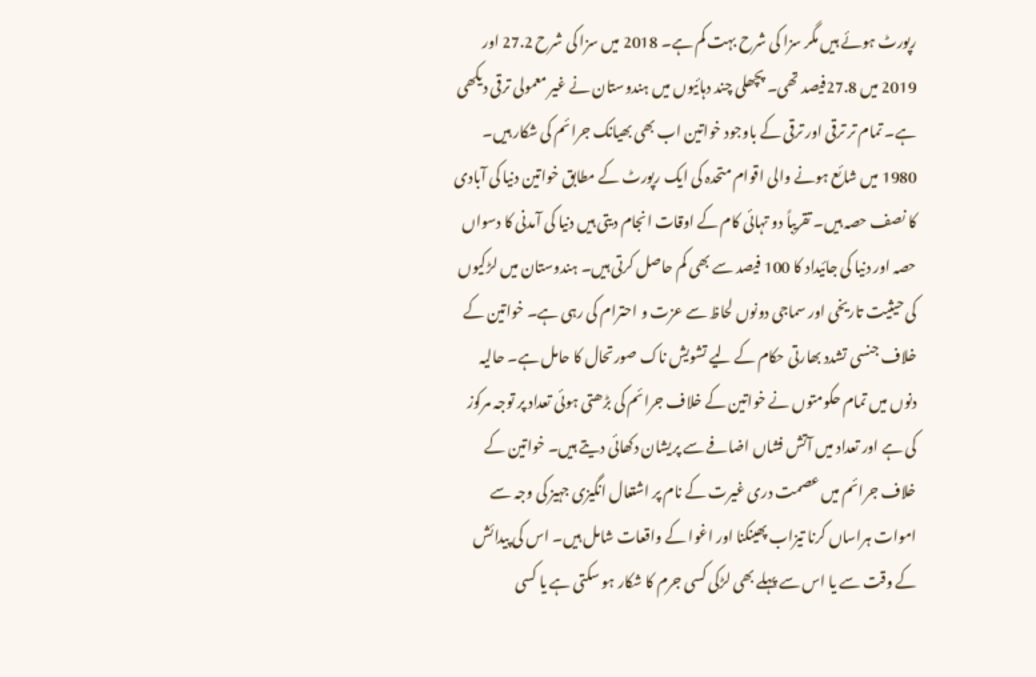رپورٹ ہوئے ہیں مگر سزا کی شرح بہت کم ہے۔ 2018 میں سزا کی شرح 27.2 اور 2019 میں 27.8فیصد تھی۔ پچھلی چند دہائیوں میں ہندوستان نے غیر معمولی ترقی دیکھی ہے۔ تمام تر ترقی اور ترقی کے باوجود خواتین اب بھی بھیانک جرائم کی شکار ہیں۔
1980 میں شائع ہونے والی اقوام متحدہ کی ایک رپورٹ کے مطابق خواتین دنیا کی آبادی کا نصف حصہ ہیں۔ تقریباً دو تہائی کام کے اوقات انجام دیتی ہیں دنیا کی آمدنی کا دسواں حصہ اور دنیا کی جائیداد کا 100 فیصد سے بھی کم حاصل کرتی ہیں۔ ہندوستان میں لڑکیوں کی حیثیت تاریخی اور سماجی دونوں لحاظ سے عزت و احترام کی رہی ہے۔ خواتین کے خلاف جنسی تشدد بھارتی حکام کے لیے تشویش ناک صورتحال کا حامل ہے۔ حالیہ دنوں میں تمام حکومتوں نے خواتین کے خلاف جرائم کی بڑھتی ہوئی تعداد پر توجہ مرکوز کی ہے اور تعداد میں آتش فشاں اضافے سے پریشان دکھائی دیتے ہیں۔ خواتین کے خلاف جرائم میں عصمت دری غیرت کے نام پر اشتعال انگیزی جہیز کی وجہ سے اموات ہراساں کرنا تیزاب پھینکنا اور اغوا کے واقعات شامل ہیں۔ اس کی پیدائش کے وقت سے یا اس سے پہلے بھی لڑکی کسی جرم کا شکار ہو سکتی ہے یا کسی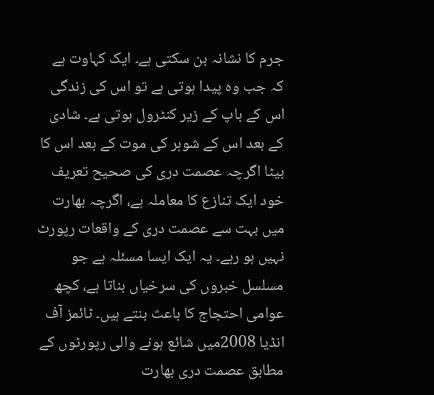جرم کا نشانہ بن سکتی ہے۔ ایک کہاوت ہے کہ جب وہ پیدا ہوتی ہے تو اس کی زندگی اس کے باپ کے زیر کنٹرول ہوتی ہے۔ شادی کے بعد اس کے شوہر کی موت کے بعد اس کا بیٹا اگرچہ عصمت دری کی صحیح تعریف خود ایک تنازع کا معاملہ ہے، اگرچہ بھارت میں بہت سے عصمت دری کے واقعات رپورٹ نہیں ہو رہے۔ یہ ایک ایسا مسئلہ ہے جو مسلسل خبروں کی سرخیاں بناتا ہے، کچھ عوامی احتجاج کا باعث بنتے ہیں۔ ٹائمز آف انڈیا 2008میں شائع ہونے والی رپورٹوں کے مطابق عصمت دری بھارت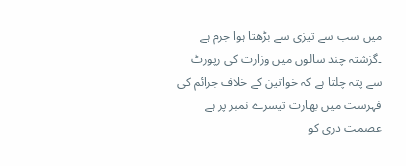میں سب سے تیزی سے بڑھتا ہوا جرم ہے ۔گزشتہ چند سالوں میں وزارت کی رپورٹ سے پتہ چلتا ہے کہ خواتین کے خلاف جرائم کی فہرست میں بھارت تیسرے نمبر پر ہے عصمت دری کو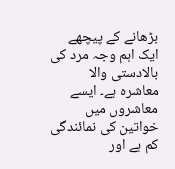بڑھانے کے پیچھے ایک اہم وجہ مرد کی بالادستی والا معاشرہ ہے۔ ایسے معاشروں میں خواتین کی نمائندگی کم ہے اور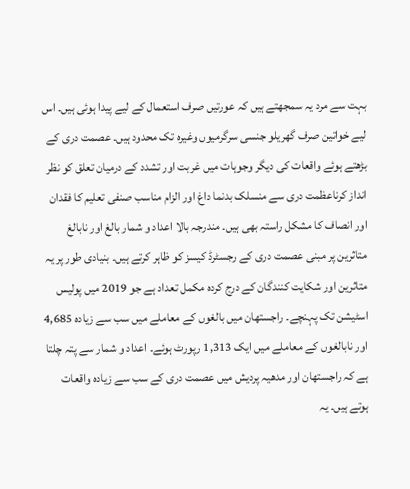بہت سے مرد یہ سمجھتے ہیں کہ عورتیں صرف استعمال کے لیے پیدا ہوئی ہیں۔ اس لیے خواتین صرف گھریلو جنسی سرگرمیوں وغیرہ تک محدود ہیں۔ عصمت دری کے بڑھتے ہوئے واقعات کی دیگر وجوہات میں غربت اور تشدد کے درمیان تعلق کو نظر انداز کرناعظمت دری سے منسلک بدنما داغ اور الزام مناسب صنفی تعلیم کا فقدان اور انصاف کا مشکل راستہ بھی ہیں۔ مندرجہ بالا اعداد و شمار بالغ اور نابالغ متاثرین پر مبنی عصمت دری کے رجسٹرڈ کیسز کو ظاہر کرتے ہیں۔ بنیادی طور پر یہ متاثرین اور شکایت کنندگان کے درج کردہ مکمل تعداد ہے جو 2019 میں پولیس اسٹیشن تک پہنچے۔ راجستھان میں بالغوں کے معاملے میں سب سے زیادہ 4,685 اور نابالغوں کے معاملے میں ایک 1,313 رپورٹ ہوئے۔ اعداد و شمار سے پتہ چلتا ہے کہ راجستھان اور مدھیہ پردیش میں عصمت دری کے سب سے زیادہ واقعات ہوتے ہیں۔ یہ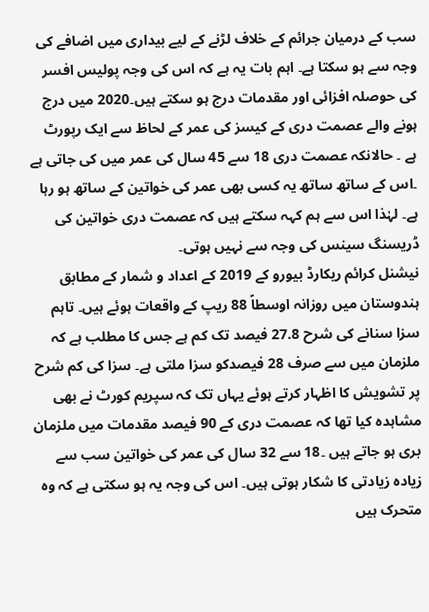سب کے درمیان جرائم کے خلاف لڑنے کے لیے بیداری میں اضافے کی وجہ سے ہو سکتا ہے۔ اہم بات یہ ہے کہ اس کی وجہ پولیس افسر کی حوصلہ افزائی اور مقدمات درج ہو سکتے ہیں۔2020 میں درج ہونے والے عصمت دری کے کیسز کی عمر کے لحاظ سے ایک رپورٹ ہے ۔ حالانکہ عصمت دری 18 سے 45 سال کی عمر میں کی جاتی ہے ۔اس کے ساتھ ساتھ یہ کسی بھی عمر کی خواتین کے ساتھ ہو رہا ہے۔ لہٰذا اس سے ہم کہہ سکتے ہیں کہ عصمت دری خواتین کی ڈریسنگ سینس کی وجہ سے نہیں ہوتی۔
نیشنل کرائم ریکارڈ بیورو کے 2019 کے اعداد و شمار کے مطابق ہندوستان میں روزانہ اوسطاً 88 ریپ کے واقعات ہوئے ہیں۔ تاہم سزا سنانے کی شرح 27.8 فیصد تک کم ہے جس کا مطلب ہے کہ ملزمان میں سے صرف 28 فیصدکو سزا ملتی ہے۔ سزا کی کم شرح پر تشویش کا اظہار کرتے ہوئے یہاں تک کہ سپریم کورٹ نے بھی مشاہدہ کیا تھا کہ عصمت دری کے 90 فیصد مقدمات میں ملزمان بری ہو جاتے ہیں ۔18 سے 32 سال کی عمر کی خواتین سب سے زیادہ زیادتی کا شکار ہوتی ہیں۔ اس کی وجہ یہ ہو سکتی ہے کہ وہ متحرک ہیں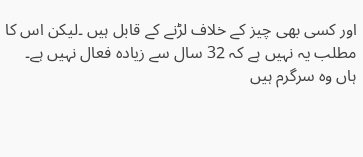اور کسی بھی چیز کے خلاف لڑنے کے قابل ہیں ۔لیکن اس کا مطلب یہ نہیں ہے کہ 32 سال سے زیادہ فعال نہیں ہے۔ ہاں وہ سرگرم ہیں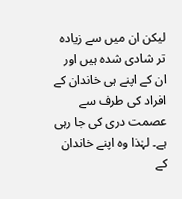لیکن ان میں سے زیادہ تر شادی شدہ ہیں اور ان کے اپنے ہی خاندان کے افراد کی طرف سے عصمت دری کی جا رہی ہے۔ لہٰذا وہ اپنے خاندان کے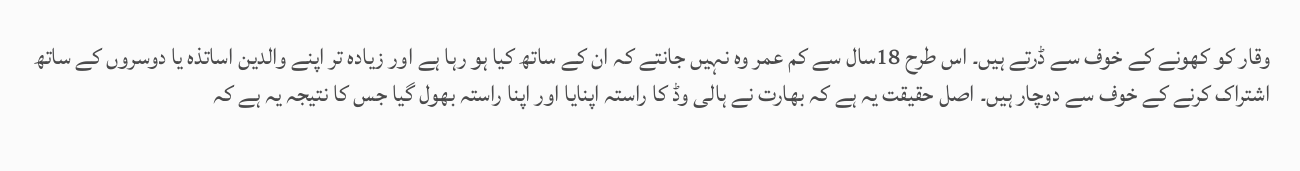وقار کو کھونے کے خوف سے ڈرتے ہیں۔ اس طرح 18سال سے کم عمر وہ نہیں جانتے کہ ان کے ساتھ کیا ہو رہا ہے اور زیادہ تر اپنے والدین اساتذہ یا دوسروں کے ساتھ اشتراک کرنے کے خوف سے دوچار ہیں۔ اصل حقیقت یہ ہے کہ بھارت نے ہالی وڈ کا راستہ اپنایا اور اپنا راستہ بھول گیا جس کا نتیجہ یہ ہے کہ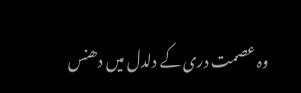وہ عصمت دری کے دلدل میں دھنس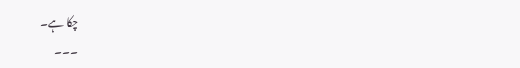چکا ہے۔
۔۔۔